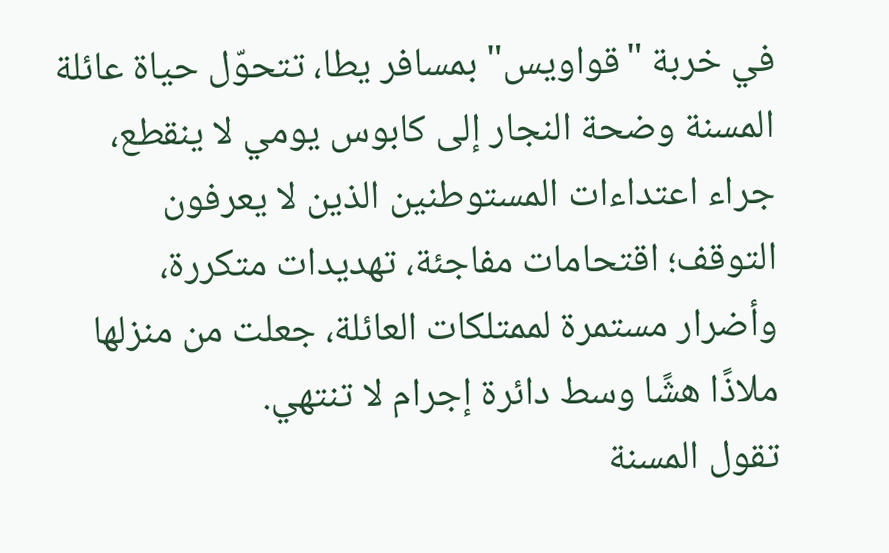في خربة "قواويس" بمسافر يطا، تتحوّل حياة عائلة المسنة وضحة النجار إلى كابوس يومي لا ينقطع، جراء اعتداءات المستوطنين الذين لا يعرفون التوقف؛ اقتحامات مفاجئة، تهديدات متكررة، وأضرار مستمرة لممتلكات العائلة، جعلت من منزلها ملاذًا هشًا وسط دائرة إجرام لا تنتهي.
تقول المسنة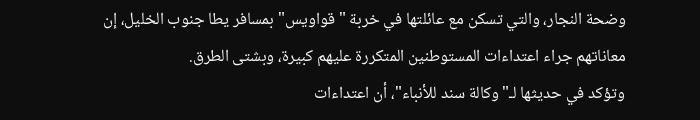وضحة النجار، والتي تسكن مع عائلتها في خربة " قواويس" بمسافر يطا جنوب الخليل، إن معاناتهم جراء اعتداءات المستوطنين المتكررة عليهم كبيرة، وبشتى الطرق.
وتؤكد في حديثها لـ"وكالة سند للأنباء"، أن اعتداءات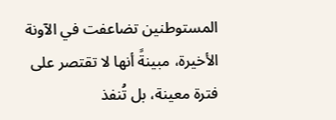المستوطنين تضاعفت في الآونة الأخيرة، مبينةً أنها لا تقتصر على فترة معينة، بل تُنفذ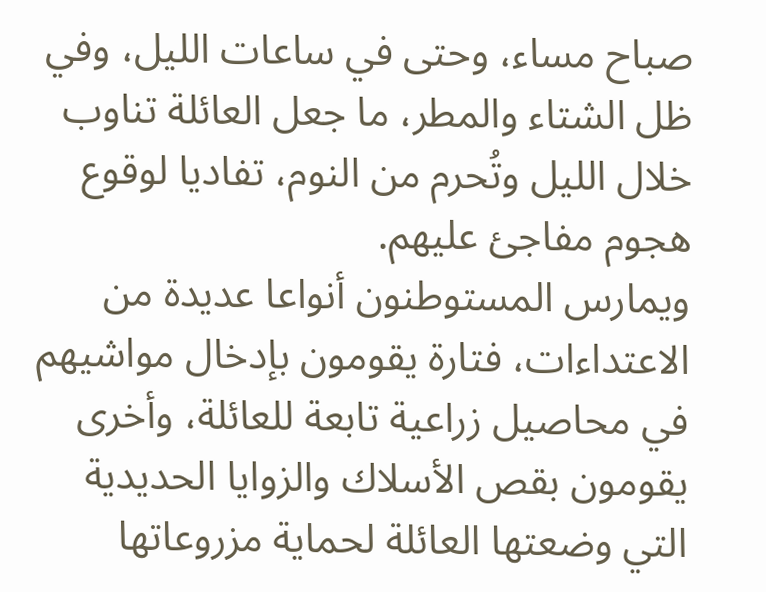صباح مساء، وحتى في ساعات الليل، وفي ظل الشتاء والمطر، ما جعل العائلة تناوب خلال الليل وتُحرم من النوم، تفاديا لوقوع هجوم مفاجئ عليهم.
ويمارس المستوطنون أنواعا عديدة من الاعتداءات، فتارة يقومون بإدخال مواشيهم في محاصيل زراعية تابعة للعائلة، وأخرى يقومون بقص الأسلاك والزوايا الحديدية التي وضعتها العائلة لحماية مزروعاتها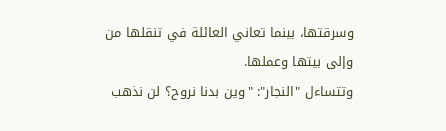وسرقتها، بينما تعاني العائلة في تنقلها من وإلى بيتها وعملها.
وتتساءل "النجار": "وين بدنا نروح؟ لن نذهب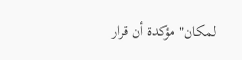لمكان" مؤكدة أن قرار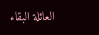العائلة البقاء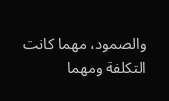والصمود، مهما كانت التكلفة ومهما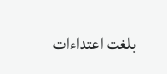بلغت اعتداءات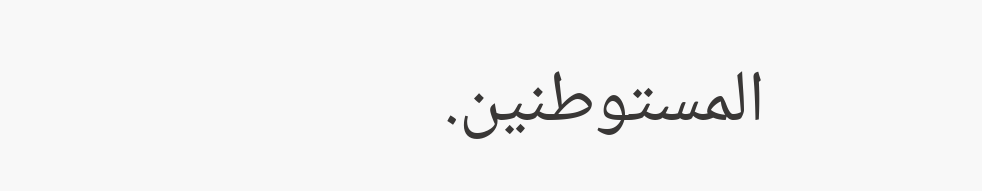المستوطنين.